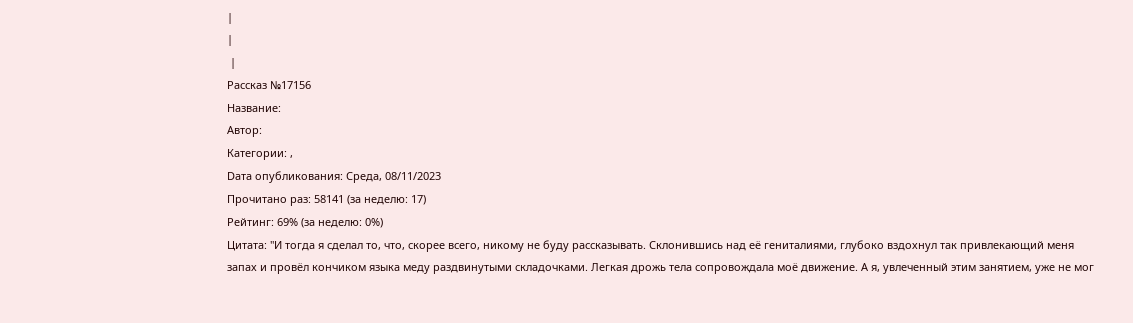|
|
 |
Рассказ №17156
Название:
Автор:
Категории: ,
Dата опубликования: Среда, 08/11/2023
Прочитано раз: 58141 (за неделю: 17)
Рейтинг: 69% (за неделю: 0%)
Цитата: "И тогда я сделал то, что, скорее всего, никому не буду рассказывать. Склонившись над её гениталиями, глубоко вздохнул так привлекающий меня запах и провёл кончиком языка меду раздвинутыми складочками. Легкая дрожь тела сопровождала моё движение. А я, увлеченный этим занятием, уже не мог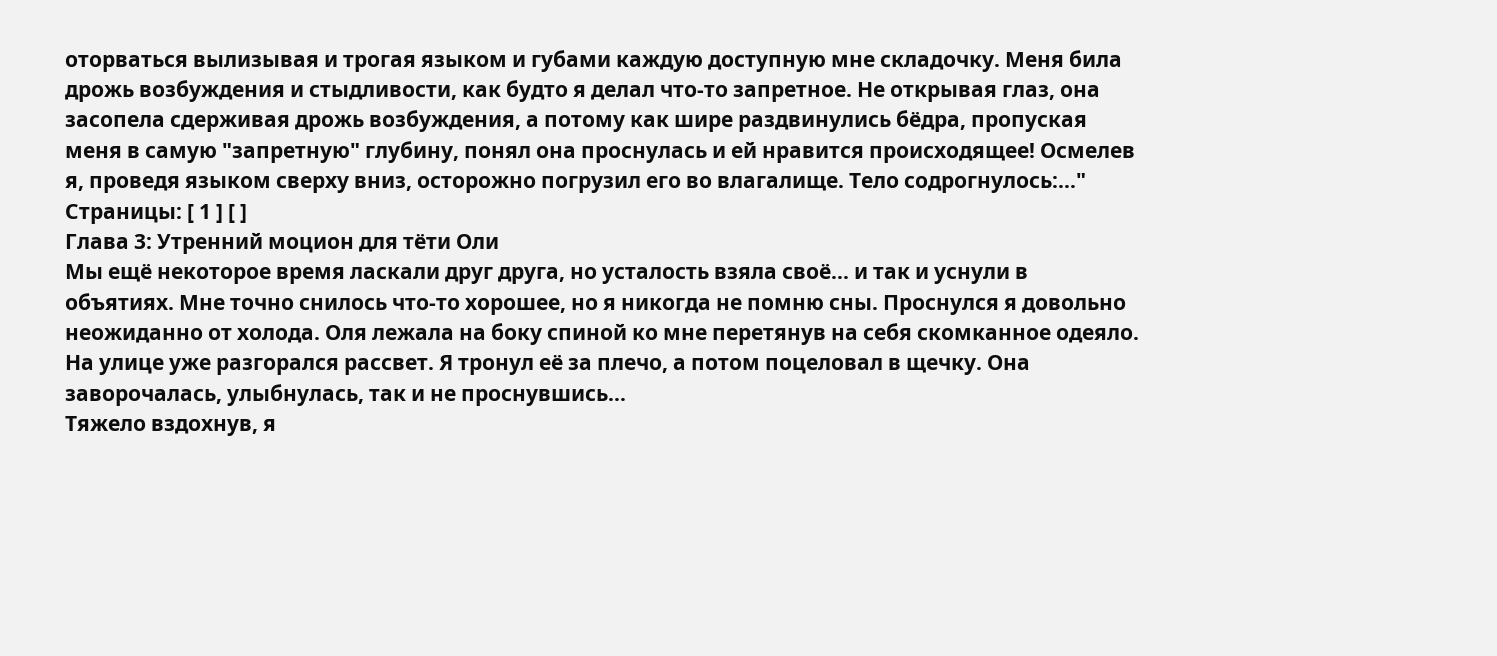оторваться вылизывая и трогая языком и губами каждую доступную мне складочку. Меня била дрожь возбуждения и стыдливости, как будто я делал что-то запретное. Не открывая глаз, она засопела сдерживая дрожь возбуждения, а потому как шире раздвинулись бёдра, пропуская меня в самую "запретную" глубину, понял она проснулась и ей нравится происходящее! Осмелев я, проведя языком сверху вниз, осторожно погрузил его во влагалище. Тело содрогнулось:..."
Страницы: [ 1 ] [ ]
Глава 3: Утренний моцион для тёти Оли
Мы ещё некоторое время ласкали друг друга, но усталость взяла своё... и так и уснули в объятиях. Мне точно снилось что-то хорошее, но я никогда не помню сны. Проснулся я довольно неожиданно от холода. Оля лежала на боку спиной ко мне перетянув на себя скомканное одеяло. На улице уже разгорался рассвет. Я тронул её за плечо, а потом поцеловал в щечку. Она заворочалась, улыбнулась, так и не проснувшись...
Тяжело вздохнув, я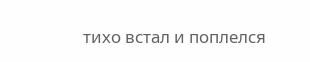тихо встал и поплелся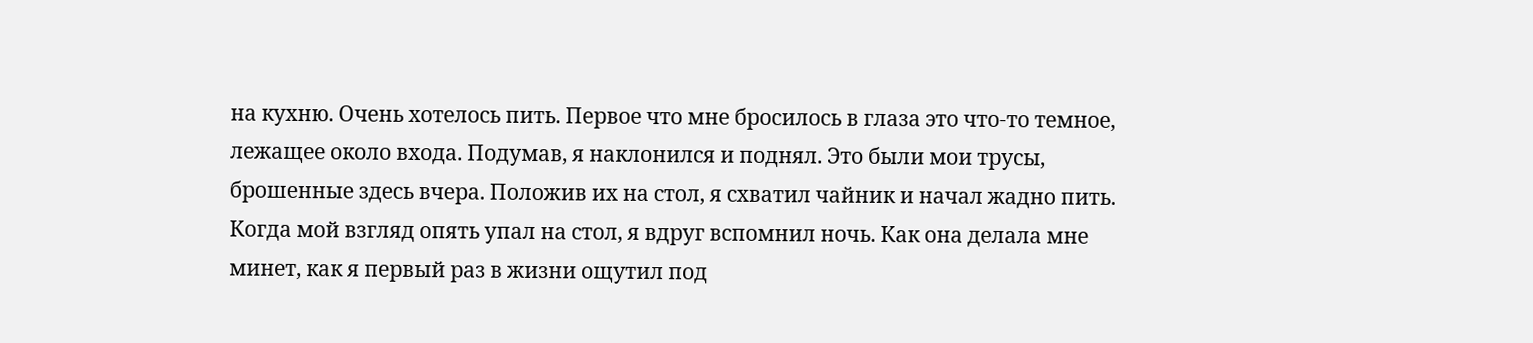на кухню. Очень хотелось пить. Первое что мне бросилось в глаза это что-то темное, лежащее около входа. Подумав, я наклонился и поднял. Это были мои трусы, брошенные здесь вчера. Положив их на стол, я схватил чайник и начал жадно пить. Когда мой взгляд опять упал на стол, я вдруг вспомнил ночь. Как она делала мне минет, как я первый раз в жизни ощутил под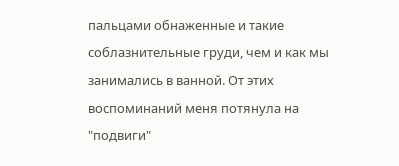пальцами обнаженные и такие соблазнительные груди, чем и как мы занимались в ванной. От этих воспоминаний меня потянула на "подвиги"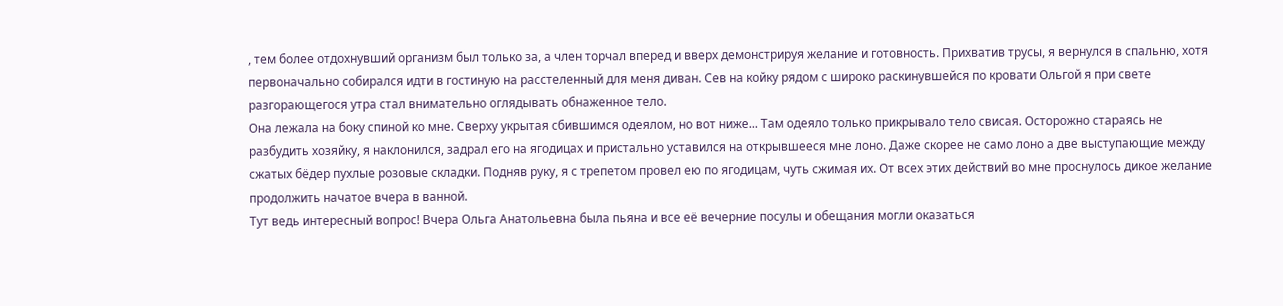, тем более отдохнувший организм был только за, а член торчал вперед и вверх демонстрируя желание и готовность. Прихватив трусы, я вернулся в спальню, хотя первоначально собирался идти в гостиную на расстеленный для меня диван. Сев на койку рядом с широко раскинувшейся по кровати Ольгой я при свете разгорающегося утра стал внимательно оглядывать обнаженное тело.
Она лежала на боку спиной ко мне. Сверху укрытая сбившимся одеялом, но вот ниже... Там одеяло только прикрывало тело свисая. Осторожно стараясь не разбудить хозяйку, я наклонился, задрал его на ягодицах и пристально уставился на открывшееся мне лоно. Даже скорее не само лоно а две выступающие между сжатых бёдер пухлые розовые складки. Подняв руку, я с трепетом провел ею по ягодицам, чуть сжимая их. От всех этих действий во мне проснулось дикое желание продолжить начатое вчера в ванной.
Тут ведь интересный вопрос! Вчера Ольга Анатольевна была пьяна и все её вечерние посулы и обещания могли оказаться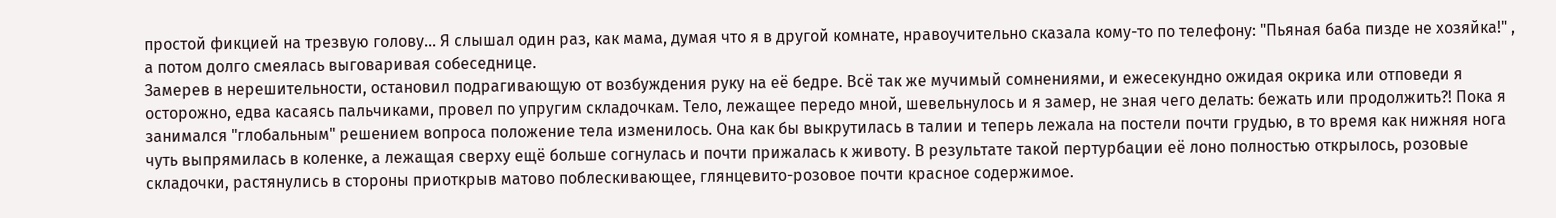простой фикцией на трезвую голову... Я слышал один раз, как мама, думая что я в другой комнате, нравоучительно сказала кому-то по телефону: "Пьяная баба пизде не хозяйка!" , а потом долго смеялась выговаривая собеседнице.
Замерев в нерешительности, остановил подрагивающую от возбуждения руку на её бедре. Всё так же мучимый сомнениями, и ежесекундно ожидая окрика или отповеди я осторожно, едва касаясь пальчиками, провел по упругим складочкам. Тело, лежащее передо мной, шевельнулось и я замер, не зная чего делать: бежать или продолжить?! Пока я занимался "глобальным" решением вопроса положение тела изменилось. Она как бы выкрутилась в талии и теперь лежала на постели почти грудью, в то время как нижняя нога чуть выпрямилась в коленке, а лежащая сверху ещё больше согнулась и почти прижалась к животу. В результате такой пертурбации её лоно полностью открылось, розовые складочки, растянулись в стороны приоткрыв матово поблескивающее, глянцевито-розовое почти красное содержимое.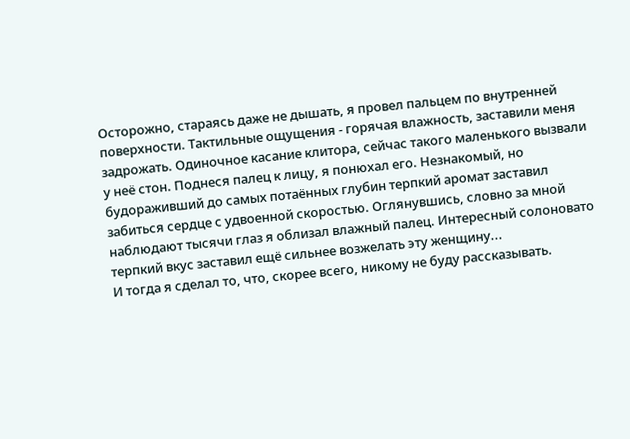Осторожно, стараясь даже не дышать, я провел пальцем по внутренней поверхности. Тактильные ощущения - горячая влажность, заставили меня задрожать. Одиночное касание клитора, сейчас такого маленького вызвали у неё стон. Поднеся палец к лицу, я понюхал его. Незнакомый, но будораживший до самых потаённых глубин терпкий аромат заставил забиться сердце с удвоенной скоростью. Оглянувшись, словно за мной наблюдают тысячи глаз я облизал влажный палец. Интересный солоновато терпкий вкус заставил ещё сильнее возжелать эту женщину...
И тогда я сделал то, что, скорее всего, никому не буду рассказывать.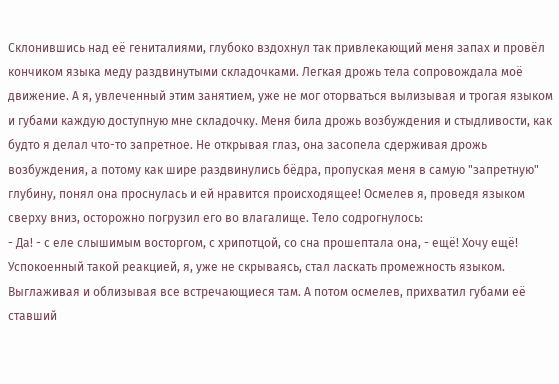Склонившись над её гениталиями, глубоко вздохнул так привлекающий меня запах и провёл кончиком языка меду раздвинутыми складочками. Легкая дрожь тела сопровождала моё движение. А я, увлеченный этим занятием, уже не мог оторваться вылизывая и трогая языком и губами каждую доступную мне складочку. Меня била дрожь возбуждения и стыдливости, как будто я делал что-то запретное. Не открывая глаз, она засопела сдерживая дрожь возбуждения, а потому как шире раздвинулись бёдра, пропуская меня в самую "запретную" глубину, понял она проснулась и ей нравится происходящее! Осмелев я, проведя языком сверху вниз, осторожно погрузил его во влагалище. Тело содрогнулось:
- Да! - с еле слышимым восторгом, с хрипотцой, со сна прошептала она, - ещё! Хочу ещё!
Успокоенный такой реакцией, я, уже не скрываясь, стал ласкать промежность языком. Выглаживая и облизывая все встречающиеся там. А потом осмелев, прихватил губами её ставший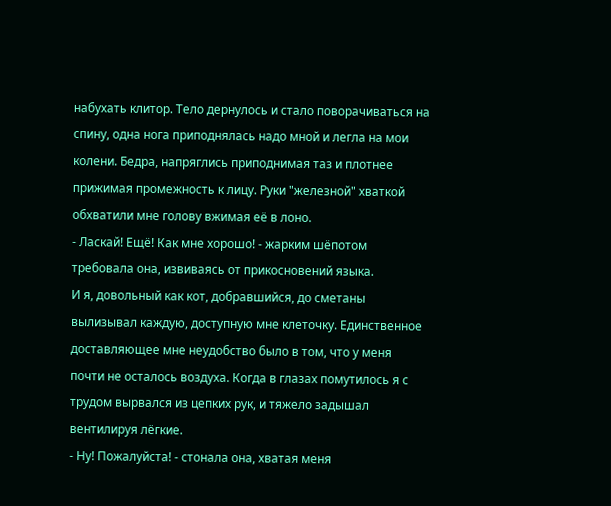набухать клитор. Тело дернулось и стало поворачиваться на спину, одна нога приподнялась надо мной и легла на мои колени. Бедра, напряглись приподнимая таз и плотнее прижимая промежность к лицу. Руки "железной" хваткой обхватили мне голову вжимая её в лоно.
- Ласкай! Ещё! Как мне хорошо! - жарким шёпотом требовала она, извиваясь от прикосновений языка.
И я, довольный как кот, добравшийся, до сметаны вылизывал каждую, доступную мне клеточку. Единственное доставляющее мне неудобство было в том, что у меня почти не осталось воздуха. Когда в глазах помутилось я с трудом вырвался из цепких рук, и тяжело задышал вентилируя лёгкие.
- Ну! Пожалуйста! - стонала она, хватая меня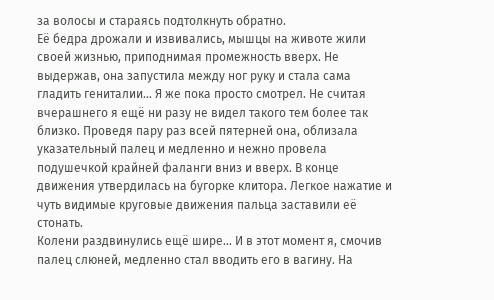за волосы и стараясь подтолкнуть обратно.
Её бедра дрожали и извивались, мышцы на животе жили своей жизнью, приподнимая промежность вверх. Не выдержав, она запустила между ног руку и стала сама гладить гениталии... Я же пока просто смотрел. Не считая вчерашнего я ещё ни разу не видел такого тем более так близко. Проведя пару раз всей пятерней она, облизала указательный палец и медленно и нежно провела подушечкой крайней фаланги вниз и вверх. В конце движения утвердилась на бугорке клитора. Легкое нажатие и чуть видимые круговые движения пальца заставили её стонать.
Колени раздвинулись ещё шире... И в этот момент я, смочив палец слюней, медленно стал вводить его в вагину. На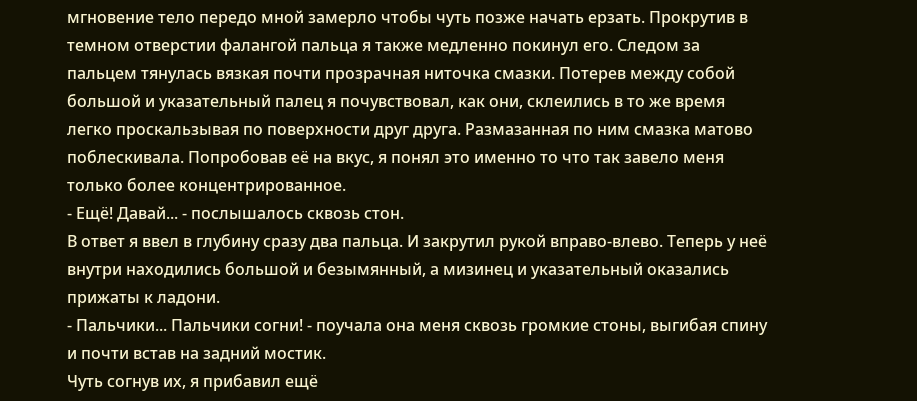мгновение тело передо мной замерло чтобы чуть позже начать ерзать. Прокрутив в темном отверстии фалангой пальца я также медленно покинул его. Следом за пальцем тянулась вязкая почти прозрачная ниточка смазки. Потерев между собой большой и указательный палец я почувствовал, как они, склеились в то же время легко проскальзывая по поверхности друг друга. Размазанная по ним смазка матово поблескивала. Попробовав её на вкус, я понял это именно то что так завело меня только более концентрированное.
- Ещё! Давай... - послышалось сквозь стон.
В ответ я ввел в глубину сразу два пальца. И закрутил рукой вправо-влево. Теперь у неё внутри находились большой и безымянный, а мизинец и указательный оказались прижаты к ладони.
- Пальчики... Пальчики согни! - поучала она меня сквозь громкие стоны, выгибая спину и почти встав на задний мостик.
Чуть согнув их, я прибавил ещё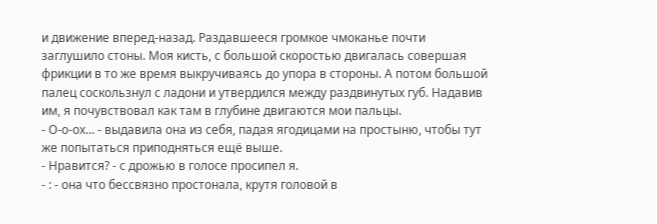и движение вперед-назад. Раздавшееся громкое чмоканье почти заглушило стоны. Моя кисть, с большой скоростью двигалась совершая фрикции в то же время выкручиваясь до упора в стороны. А потом большой палец соскользнул с ладони и утвердился между раздвинутых губ. Надавив им, я почувствовал как там в глубине двигаются мои пальцы.
- О-о-ох... - выдавила она из себя, падая ягодицами на простыню, чтобы тут же попытаться приподняться ещё выше.
- Нравится? - с дрожью в голосе просипел я.
- : - она что бессвязно простонала, крутя головой в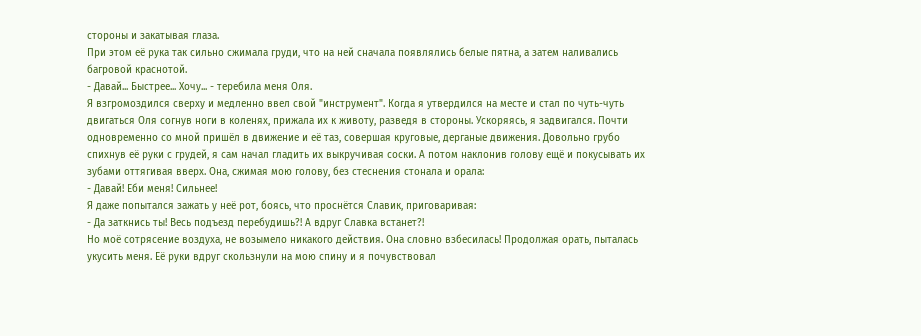стороны и закатывая глаза.
При этом её рука так сильно сжимала груди, что на ней сначала появлялись белые пятна, а затем наливались багровой краснотой.
- Давай... Быстрее... Хочу... - теребила меня Оля.
Я взгромоздился сверху и медленно ввел свой "инструмент". Когда я утвердился на месте и стал по чуть-чуть двигаться Оля согнув ноги в коленях, прижала их к животу, разведя в стороны. Ускоряясь, я задвигался. Почти одновременно со мной пришёл в движение и её таз, совершая круговые, дерганые движения. Довольно грубо спихнув её руки с грудей, я сам начал гладить их выкручивая соски. А потом наклонив голову ещё и покусывать их зубами оттягивая вверх. Она, сжимая мою голову, без стеснения стонала и орала:
- Давай! Еби меня! Сильнее!
Я даже попытался зажать у неё рот, боясь, что проснётся Славик, приговаривая:
- Да заткнись ты! Весь подъезд перебудишь?! А вдруг Славка встанет?!
Но моё сотрясение воздуха, не возымело никакого действия. Она словно взбесилась! Продолжая орать, пыталась укусить меня. Её руки вдруг скользнули на мою спину и я почувствовал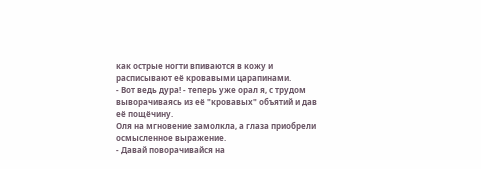как острые ногти впиваются в кожу и расписывают её кровавыми царапинами.
- Вот ведь дура! - теперь уже орал я, с трудом выворачиваясь из её "кровавых" объятий и дав её пощёчину.
Оля на мгновение замолкла, а глаза приобрели осмысленное выражение.
- Давай поворачивайся на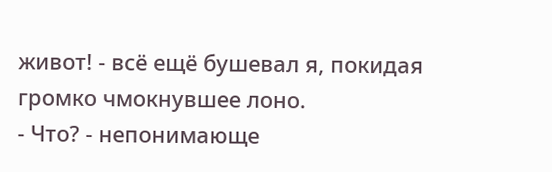живот! - всё ещё бушевал я, покидая громко чмокнувшее лоно.
- Что? - непонимающе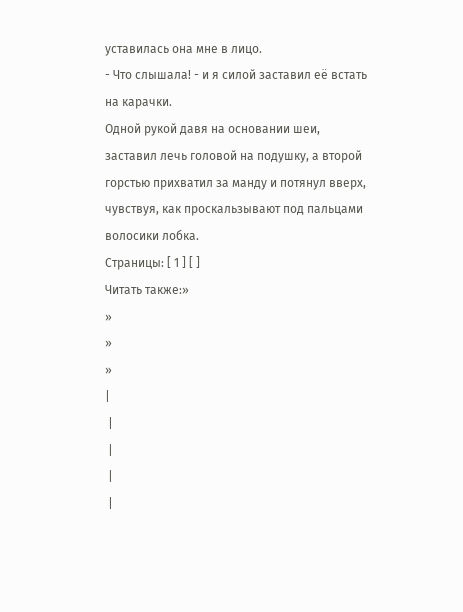уставилась она мне в лицо.
- Что слышала! - и я силой заставил её встать на карачки.
Одной рукой давя на основании шеи, заставил лечь головой на подушку, а второй горстью прихватил за манду и потянул вверх, чувствуя, как проскальзывают под пальцами волосики лобка.
Страницы: [ 1 ] [ ]
Читать также:»
»
»
»
|
 |
 |
 |
 |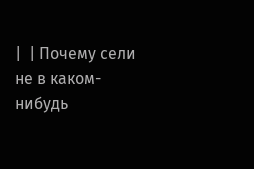|  | Почему сели не в каком-нибудь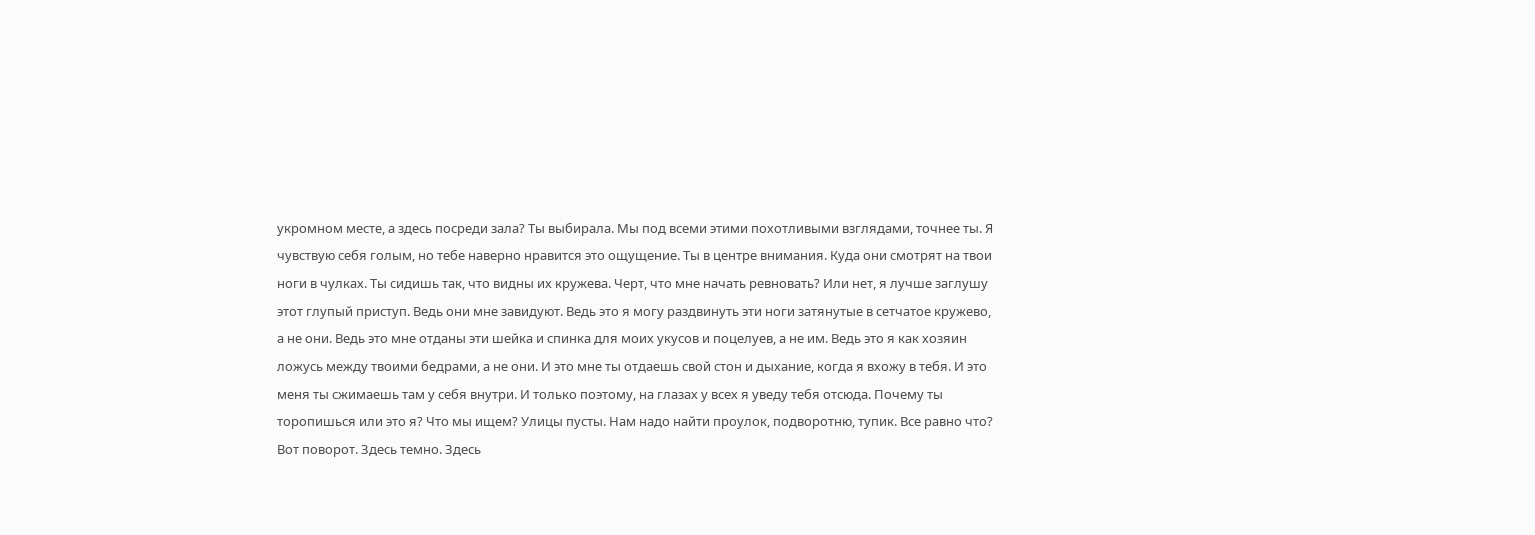укромном месте, а здесь посреди зала? Ты выбирала. Мы под всеми этими похотливыми взглядами, точнее ты. Я чувствую себя голым, но тебе наверно нравится это ощущение. Ты в центре внимания. Куда они смотрят на твои ноги в чулках. Ты сидишь так, что видны их кружева. Черт, что мне начать ревновать? Или нет, я лучше заглушу этот глупый приступ. Ведь они мне завидуют. Ведь это я могу раздвинуть эти ноги затянутые в сетчатое кружево, а не они. Ведь это мне отданы эти шейка и спинка для моих укусов и поцелуев, а не им. Ведь это я как хозяин ложусь между твоими бедрами, а не они. И это мне ты отдаешь свой стон и дыхание, когда я вхожу в тебя. И это меня ты сжимаешь там у себя внутри. И только поэтому, на глазах у всех я уведу тебя отсюда. Почему ты торопишься или это я? Что мы ищем? Улицы пусты. Нам надо найти проулок, подворотню, тупик. Все равно что? Вот поворот. Здесь темно. Здесь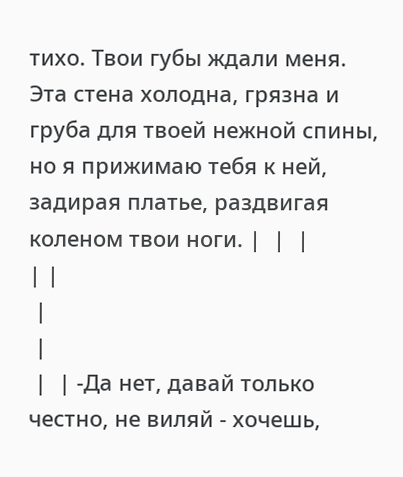тихо. Твои губы ждали меня. Эта стена холодна, грязна и груба для твоей нежной спины, но я прижимаю тебя к ней, задирая платье, раздвигая коленом твои ноги. |  |  |
| |
 |
 |
 |  | -Да нет, давай только честно, не виляй - хочешь,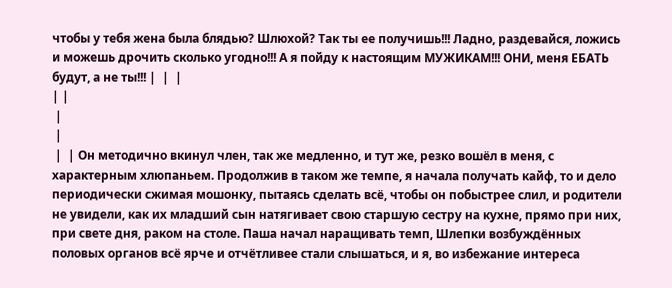чтобы у тебя жена была блядью? Шлюхой? Так ты ее получишь!!! Ладно, раздевайся, ложись и можешь дрочить сколько угодно!!! А я пойду к настоящим МУЖИКАМ!!! ОНИ, меня ЕБАТЬ будут, а не ты!!! |  |  |
| |
 |
 |
 |  | Он методично вкинул член, так же медленно, и тут же, резко вошёл в меня, с характерным хлюпаньем. Продолжив в таком же темпе, я начала получать кайф, то и дело периодически сжимая мошонку, пытаясь сделать всё, чтобы он побыстрее слил, и родители не увидели, как их младший сын натягивает свою старшую сестру на кухне, прямо при них, при свете дня, раком на столе. Паша начал наращивать темп, Шлепки возбуждённых половых органов всё ярче и отчётливее стали слышаться, и я, во избежание интереса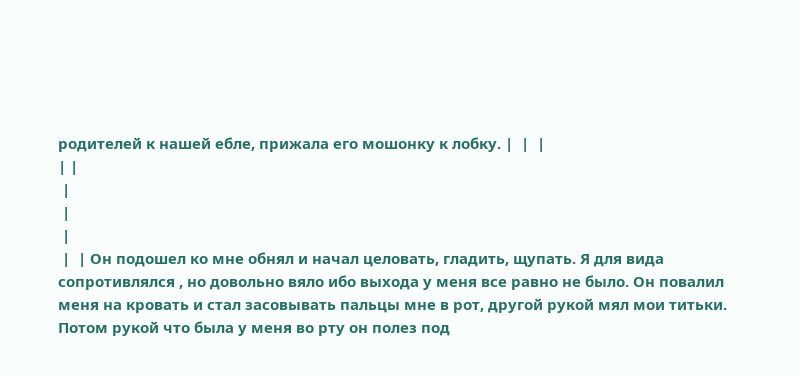родителей к нашей ебле, прижала его мошонку к лобку. |  |  |
| |
 |
 |
 |
 |  | Он подошел ко мне обнял и начал целовать, гладить, щупать. Я для вида сопротивлялся , но довольно вяло ибо выхода у меня все равно не было. Он повалил меня на кровать и стал засовывать пальцы мне в рот, другой рукой мял мои титьки. Потом рукой что была у меня во рту он полез под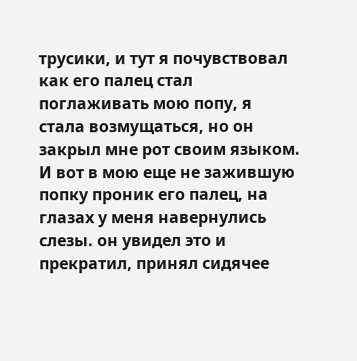трусики, и тут я почувствовал как его палец стал поглаживать мою попу, я стала возмущаться, но он закрыл мне рот своим языком. И вот в мою еще не зажившую попку проник его палец, на глазах у меня навернулись слезы. он увидел это и прекратил, принял сидячее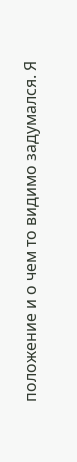положение и о чем то видимо задумался. Я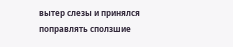вытер слезы и принялся поправлять сползшие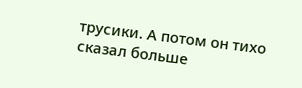трусики. А потом он тихо сказал больше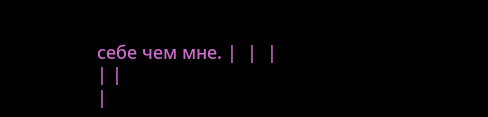себе чем мне. |  |  |
| |
|